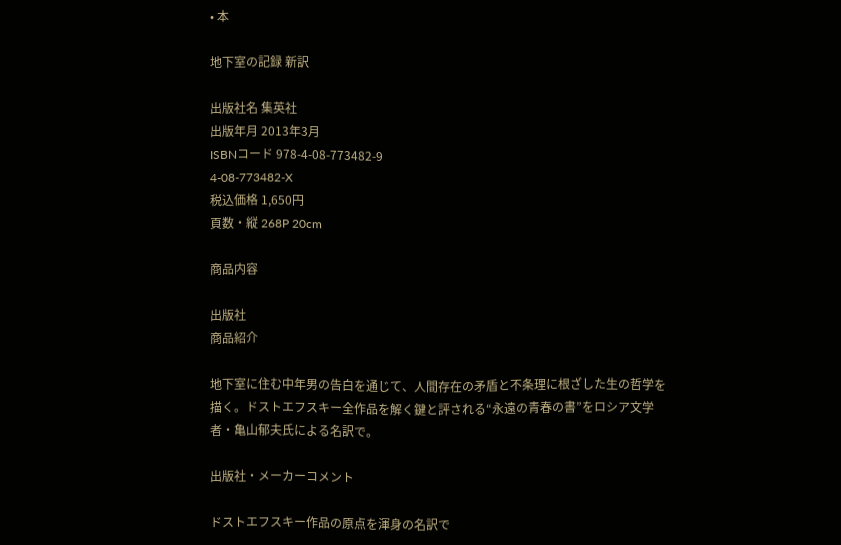• 本

地下室の記録 新訳

出版社名 集英社
出版年月 2013年3月
ISBNコード 978-4-08-773482-9
4-08-773482-X
税込価格 1,650円
頁数・縦 268P 20cm

商品内容

出版社
商品紹介

地下室に住む中年男の告白を通じて、人間存在の矛盾と不条理に根ざした生の哲学を描く。ドストエフスキー全作品を解く鍵と評される“永遠の青春の書”をロシア文学者・亀山郁夫氏による名訳で。

出版社・メーカーコメント

ドストエフスキー作品の原点を渾身の名訳で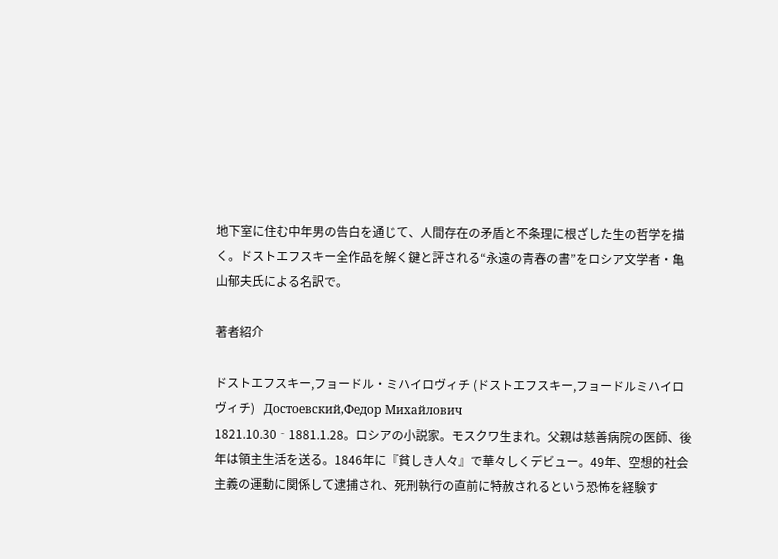地下室に住む中年男の告白を通じて、人間存在の矛盾と不条理に根ざした生の哲学を描く。ドストエフスキー全作品を解く鍵と評される“永遠の青春の書”をロシア文学者・亀山郁夫氏による名訳で。

著者紹介

ドストエフスキー,フョードル・ミハイロヴィチ (ドストエフスキー,フョードルミハイロヴィチ)   Достоевский,Федор Михайлович
1821.10.30‐1881.1.28。ロシアの小説家。モスクワ生まれ。父親は慈善病院の医師、後年は領主生活を送る。1846年に『貧しき人々』で華々しくデビュー。49年、空想的社会主義の運動に関係して逮捕され、死刑執行の直前に特赦されるという恐怖を経験す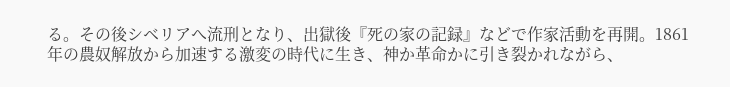る。その後シベリアへ流刑となり、出獄後『死の家の記録』などで作家活動を再開。1861年の農奴解放から加速する激変の時代に生き、神か革命かに引き裂かれながら、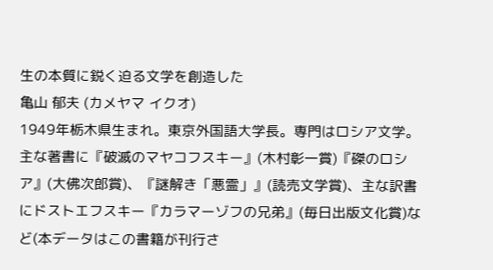生の本質に鋭く迫る文学を創造した
亀山 郁夫 (カメヤマ イクオ)
1949年栃木県生まれ。東京外国語大学長。専門はロシア文学。主な著書に『破滅のマヤコフスキー』(木村彰一賞)『磔のロシア』(大佛次郎賞)、『謎解き「悪霊」』(読売文学賞)、主な訳書にドストエフスキー『カラマーゾフの兄弟』(毎日出版文化賞)など(本データはこの書籍が刊行さ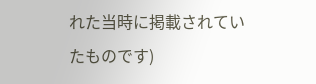れた当時に掲載されていたものです)